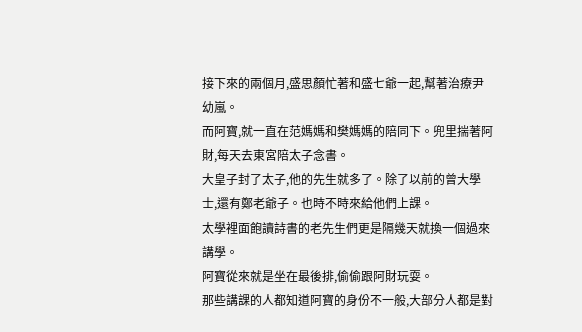接下來的兩個月,盛思顏忙著和盛七爺一起,幫著治療尹幼嵐。
而阿寶,就一直在范媽媽和樊媽媽的陪同下。兜里揣著阿財,每天去東宮陪太子念書。
大皇子封了太子,他的先生就多了。除了以前的曾大學士,還有鄭老爺子。也時不時來給他們上課。
太學裡面飽讀詩書的老先生們更是隔幾天就換一個過來講學。
阿寶從來就是坐在最後排,偷偷跟阿財玩耍。
那些講課的人都知道阿寶的身份不一般,大部分人都是對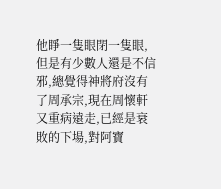他睜一隻眼閉一隻眼,但是有少數人還是不信邪,總覺得神將府沒有了周承宗,現在周懷軒又重病遠走,已經是衰敗的下場,對阿寶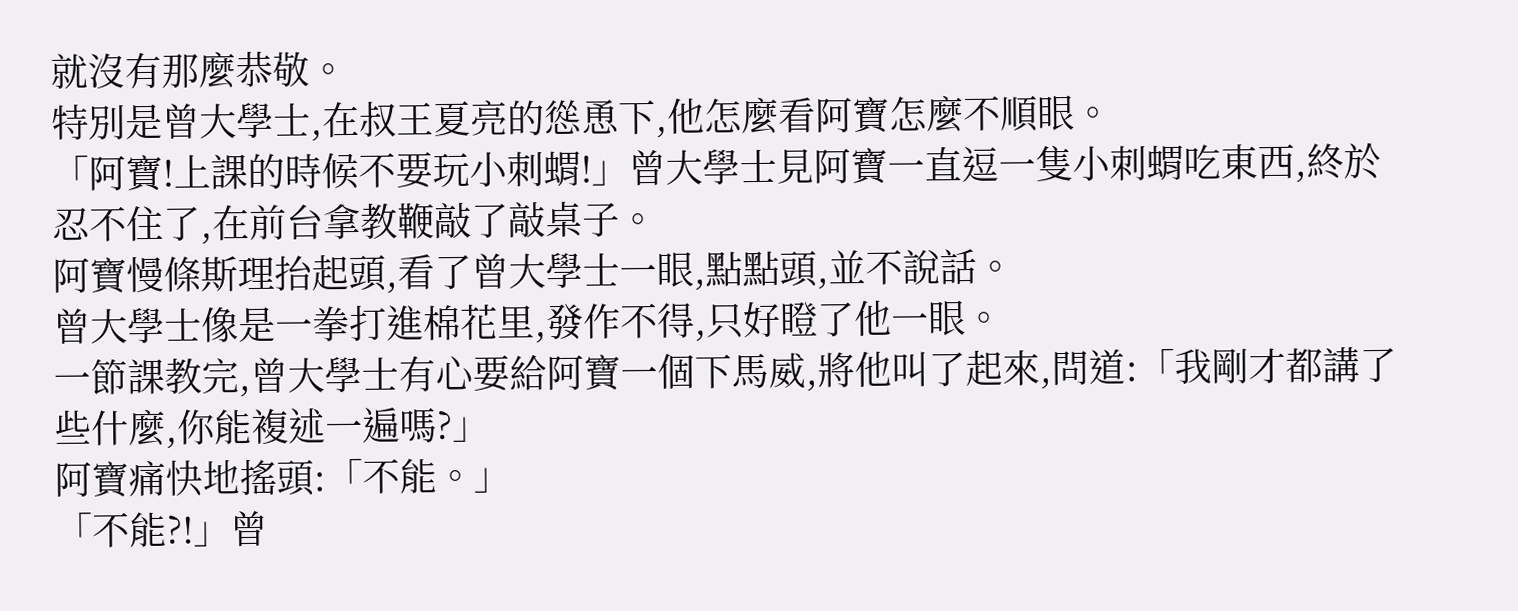就沒有那麼恭敬。
特別是曾大學士,在叔王夏亮的慫恿下,他怎麼看阿寶怎麼不順眼。
「阿寶!上課的時候不要玩小刺蝟!」曾大學士見阿寶一直逗一隻小刺蝟吃東西,終於忍不住了,在前台拿教鞭敲了敲桌子。
阿寶慢條斯理抬起頭,看了曾大學士一眼,點點頭,並不說話。
曾大學士像是一拳打進棉花里,發作不得,只好瞪了他一眼。
一節課教完,曾大學士有心要給阿寶一個下馬威,將他叫了起來,問道:「我剛才都講了些什麼,你能複述一遍嗎?」
阿寶痛快地搖頭:「不能。」
「不能?!」曾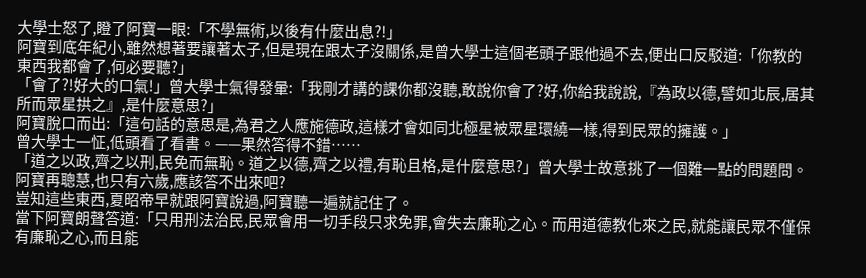大學士怒了,瞪了阿寶一眼:「不學無術,以後有什麼出息?!」
阿寶到底年紀小,雖然想著要讓著太子,但是現在跟太子沒關係,是曾大學士這個老頭子跟他過不去,便出口反駁道:「你教的東西我都會了,何必要聽?」
「會了?!好大的口氣!」曾大學士氣得發暈:「我剛才講的課你都沒聽,敢說你會了?好,你給我說說,『為政以德,譬如北辰,居其所而眾星拱之』,是什麼意思?」
阿寶脫口而出:「這句話的意思是,為君之人應施德政,這樣才會如同北極星被眾星環繞一樣,得到民眾的擁護。」
曾大學士一怔,低頭看了看書。——果然答得不錯……
「道之以政,齊之以刑,民免而無恥。道之以德,齊之以禮,有恥且格,是什麼意思?」曾大學士故意挑了一個難一點的問題問。
阿寶再聰慧,也只有六歲,應該答不出來吧?
豈知這些東西,夏昭帝早就跟阿寶說過,阿寶聽一遍就記住了。
當下阿寶朗聲答道:「只用刑法治民,民眾會用一切手段只求免罪,會失去廉恥之心。而用道德教化來之民,就能讓民眾不僅保有廉恥之心,而且能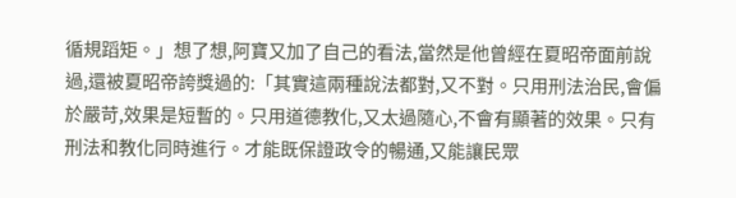循規蹈矩。」想了想,阿寶又加了自己的看法,當然是他曾經在夏昭帝面前說過,還被夏昭帝誇獎過的:「其實這兩種說法都對,又不對。只用刑法治民,會偏於嚴苛,效果是短暫的。只用道德教化,又太過隨心,不會有顯著的效果。只有刑法和教化同時進行。才能既保證政令的暢通,又能讓民眾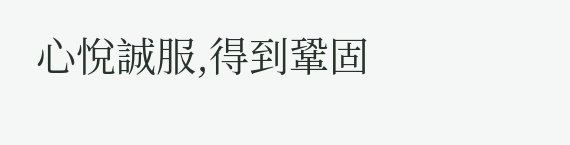心悅誠服,得到鞏固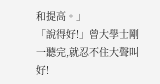和提高。」
「說得好!」曾大學士剛一聽完,就忍不住大聲叫好!